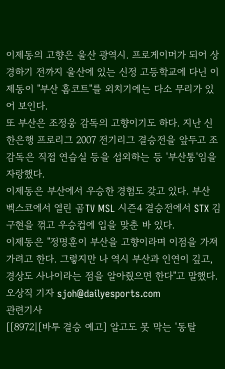이제동의 고향은 울산 광역시. 프로게이머가 되어 상경하기 전까지 울산에 있는 신정 고등학교에 다닌 이제동이 "부산 홈코트"를 외치기에는 다소 무리가 있어 보인다.
또 부산은 조정웅 감독의 고향이기도 하다. 지난 신한은행 프로리그 2007 전기리그 결승전을 앞두고 조 감독은 직접 연습실 등을 섭외하는 등 '부산통'임을 자랑했다.
이제동은 부산에서 우승한 경험도 갖고 있다. 부산 벡스코에서 열린 곰TV MSL 시즌4 결승전에서 STX 김구현을 꺾고 우승컵에 입을 맞춘 바 있다.
이제동은 "정명훈이 부산을 고향이라며 이점을 가져가려고 한다. 그렇지만 나 역시 부산과 인연이 깊고, 경상도 사나이라는 점을 알아줬으면 한다"고 말했다.
오상직 기자 sjoh@dailyesports.com
관련기사
[[8972|[바투 결승 예고] 알고도 못 막는 '동탈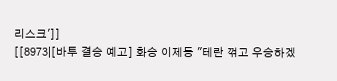리스크']]
[[8973|[바투 결승 예고] 화승 이제동 "테란 꺾고 우승하겠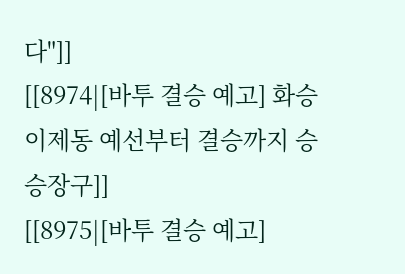다"]]
[[8974|[바투 결승 예고] 화승 이제동 예선부터 결승까지 승승장구]]
[[8975|[바투 결승 예고]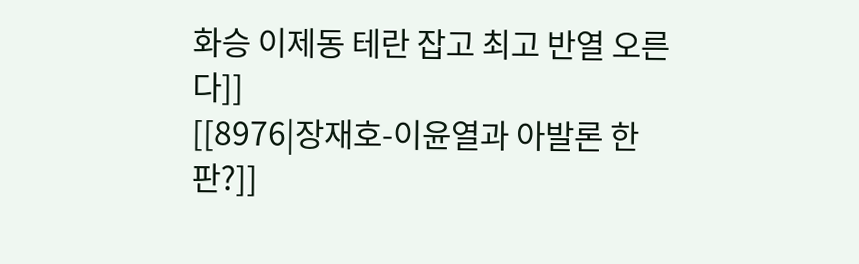화승 이제동 테란 잡고 최고 반열 오른다]]
[[8976|장재호-이윤열과 아발론 한판?]]